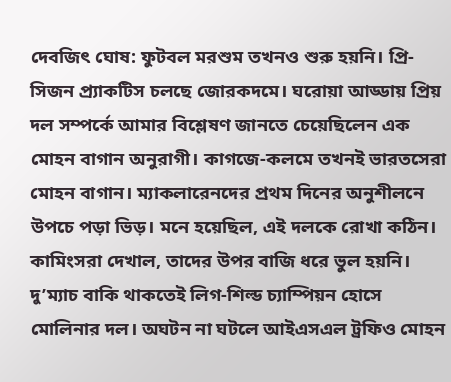দেবজিৎ ঘোষ: ফুটবল মরশুম তখনও শুরু হয়নি। প্রি-সিজন প্র্যাকটিস চলছে জোরকদমে। ঘরোয়া আড্ডায় প্রিয় দল সম্পর্কে আমার বিশ্লেষণ জানতে চেয়েছিলেন এক মোহন বাগান অনুরাগী। কাগজে-কলমে তখনই ভারতসেরা মোহন বাগান। ম্যাকলারেনদের প্রথম দিনের অনুশীলনে উপচে পড়া ভিড়। মনে হয়েছিল, এই দলকে রোখা কঠিন। কামিংসরা দেখাল, তাদের উপর বাজি ধরে ভুল হয়নি। দু’ম্যাচ বাকি থাকতেই লিগ-শিল্ড চ্যাম্পিয়ন হোসে মোলিনার দল। অঘটন না ঘটলে আইএসএল ট্রফিও মোহন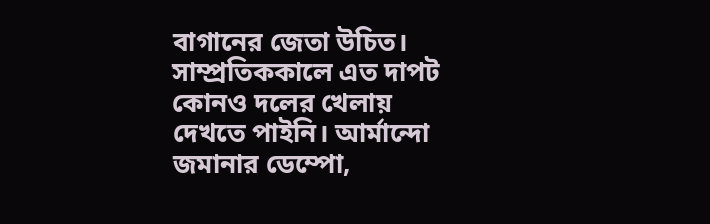বাগানের জেতা উচিত। সাম্প্রতিককালে এত দাপট কোনও দলের খেলায় দেখতে পাইনি। আর্মান্দো জমানার ডেম্পো,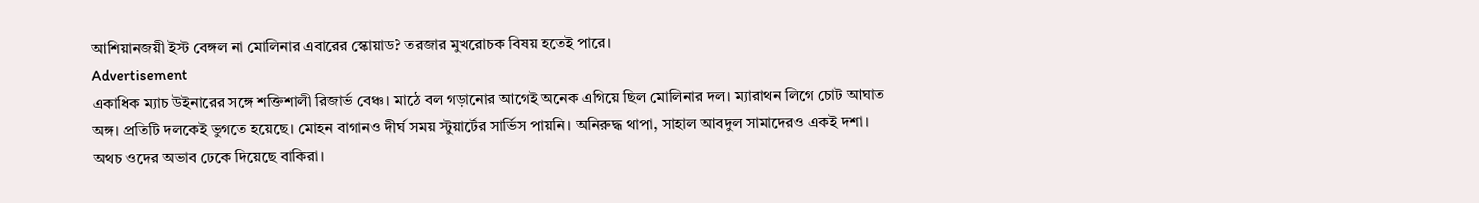আশিয়ানজয়ী ইস্ট বেঙ্গল না মোলিনার এবারের স্কোয়াড? তরজার মুখরোচক বিষয় হতেই পারে।
Advertisement
একাধিক ম্যাচ উইনারের সঙ্গে শক্তিশালী রিজার্ভ বেঞ্চ। মাঠে বল গড়ানোর আগেই অনেক এগিয়ে ছিল মোলিনার দল। ম্যারাথন লিগে চোট আঘাত অঙ্গ। প্রতিটি দলকেই ভুগতে হয়েছে। মোহন বাগানও দীর্ঘ সময় স্টুয়ার্টের সার্ভিস পায়নি। অনিরুদ্ধ থাপা, সাহাল আবদুল সামাদেরও একই দশা। অথচ ওদের অভাব ঢেকে দিয়েছে বাকিরা।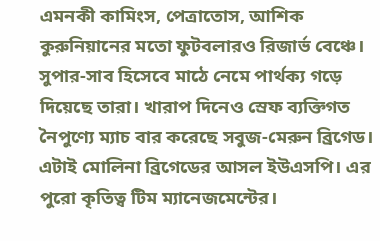এমনকী কামিংস, পেত্রাতোস, আশিক কুরুনিয়ানের মতো ফুটবলারও রিজার্ভ বেঞ্চে। সুপার-সাব হিসেবে মাঠে নেমে পার্থক্য গড়ে দিয়েছে তারা। খারাপ দিনেও স্রেফ ব্যক্তিগত নৈপুণ্যে ম্যাচ বার করেছে সবুজ-মেরুন ব্রিগেড। এটাই মোলিনা ব্রিগেডের আসল ইউএসপি। এর পুরো কৃতিত্ব টিম ম্যানেজমেন্টের।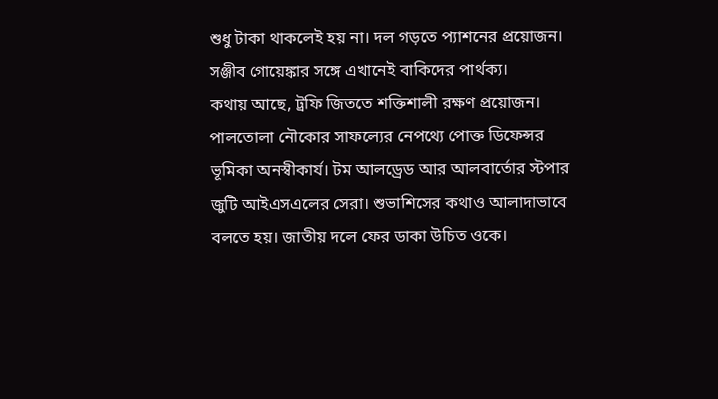শুধু টাকা থাকলেই হয় না। দল গড়তে প্যাশনের প্রয়োজন। সঞ্জীব গোয়েঙ্কার সঙ্গে এখানেই বাকিদের পার্থক্য।
কথায় আছে, ট্রফি জিততে শক্তিশালী রক্ষণ প্রয়োজন। পালতোলা নৌকোর সাফল্যের নেপথ্যে পোক্ত ডিফেন্সর ভূমিকা অনস্বীকার্য। টম আলড্রেড আর আলবার্তোর স্টপার জুটি আইএসএলের সেরা। শুভাশিসের কথাও আলাদাভাবে বলতে হয়। জাতীয় দলে ফের ডাকা উচিত ওকে।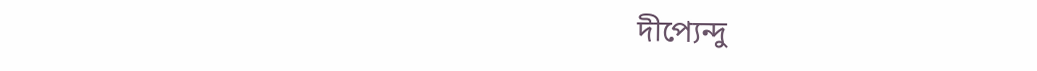দীপ্যেন্দু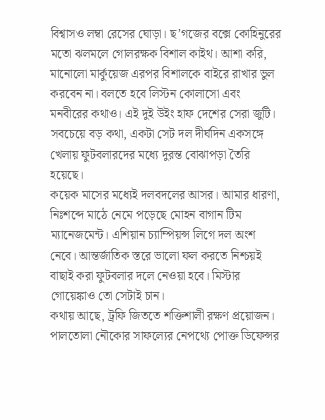বিশ্বাসও লম্বা রেসের ঘোড়া। ছ’গজের বক্সে কোহিনুরের মতো ঝলমলে গোলরক্ষক বিশাল কাইথ। আশা করি, মানোলো মার্কুয়েজ এরপর বিশালকে বাইরে রাখার ভুল করবেন না। বলতে হবে লিস্টন কোলাসো এবং মনবীরের কথাও। এই দুই উইং হাফ দেশের সেরা জুটি। সবচেয়ে বড় কথা, একটা সেট দল দীর্ঘদিন একসঙ্গে খেলায় ফুটবলারদের মধ্যে দুরন্ত বোঝাপড়া তৈরি হয়েছে।
কয়েক মাসের মধ্যেই দলবদলের আসর। আমার ধারণা, নিঃশব্দে মাঠে নেমে পড়েছে মোহন বাগান টিম ম্যানেজমেন্ট। এশিয়ান চ্যাম্পিয়ন্স লিগে দল অংশ নেবে। আন্তর্জাতিক স্তরে ভালো ফল করতে নিশ্চয়ই বাছাই করা ফুটবলার দলে নেওয়া হবে। মিস্টার গোয়েঙ্কাও তো সেটাই চান।
কথায় আছে, ট্রফি জিততে শক্তিশালী রক্ষণ প্রয়োজন। পালতোলা নৌকোর সাফল্যের নেপথ্যে পোক্ত ডিফেন্সর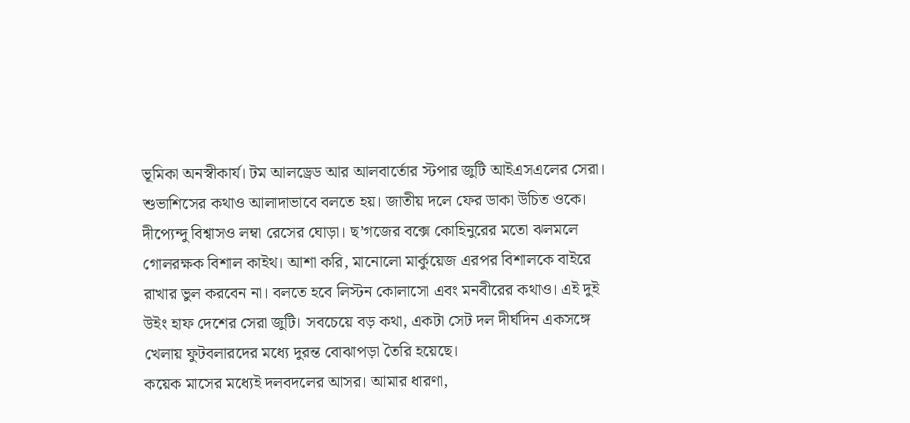ভূমিকা অনস্বীকার্য। টম আলড্রেড আর আলবার্তোর স্টপার জুটি আইএসএলের সেরা। শুভাশিসের কথাও আলাদাভাবে বলতে হয়। জাতীয় দলে ফের ডাকা উচিত ওকে। দীপ্যেন্দু বিশ্বাসও লম্বা রেসের ঘোড়া। ছ’গজের বক্সে কোহিনুরের মতো ঝলমলে গোলরক্ষক বিশাল কাইথ। আশা করি, মানোলো মার্কুয়েজ এরপর বিশালকে বাইরে রাখার ভুল করবেন না। বলতে হবে লিস্টন কোলাসো এবং মনবীরের কথাও। এই দুই উইং হাফ দেশের সেরা জুটি। সবচেয়ে বড় কথা, একটা সেট দল দীর্ঘদিন একসঙ্গে খেলায় ফুটবলারদের মধ্যে দুরন্ত বোঝাপড়া তৈরি হয়েছে।
কয়েক মাসের মধ্যেই দলবদলের আসর। আমার ধারণা,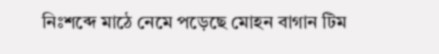নিঃশব্দে মাঠে নেমে পড়েছে মোহন বাগান টিম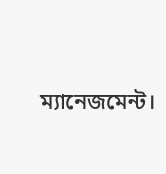ম্যানেজমেন্ট।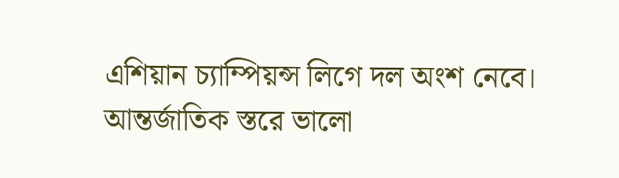এশিয়ান চ্যাম্পিয়ন্স লিগে দল অংশ নেবে। আন্তর্জাতিক স্তরে ভালো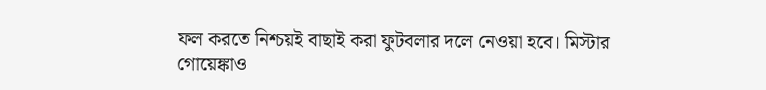ফল করতে নিশ্চয়ই বাছাই করা ফুটবলার দলে নেওয়া হবে। মিস্টার গোয়েঙ্কাও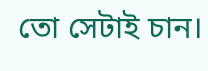তো সেটাই চান।